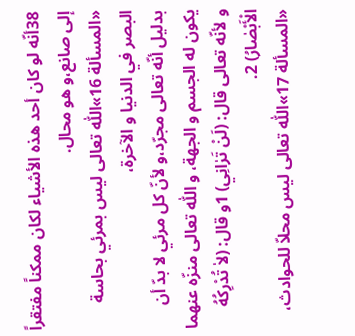38أنّه لو كان أحد هذه الأشياء لكان ممكناً مفتقراً إلى صانع،و هو محال.
«المسألة 16»اللّٰه تعالى ليس بمرئي بحاسة البصر في الدنيا و الآخرة،
بدليل أنّه تعالى مجرّد،و لأنّ كل مرئي لا بدّ أن يكون له الجسم و الجهة، و اللّٰه تعالى منزّه عنهما و لأنّه تعالى قال: (لَنْ تَرٰانِي) 1و قال: (لاٰ تُدْرِكُهُ الْأَبْصٰارُ) 2.
«المسألة 17»اللّٰه تعالى ليس محلاّ للحوادث،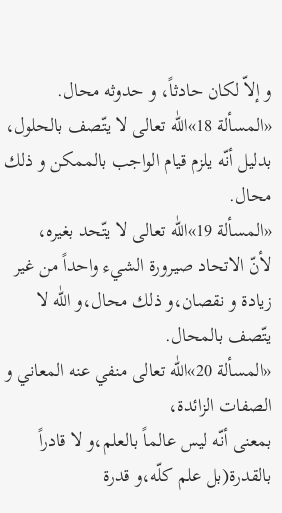و إلاّ لكان حادثاً، و حدوثه محال.
«المسألة 18»اللّٰه تعالى لا يتّصف بالحلول،
بدليل أنّه يلزم قيام الواجب بالممكن و ذلك محال.
«المسألة 19»اللّٰه تعالى لا يتّحد بغيره،
لأنّ الاتحاد صيرورة الشيء واحداً من غير زيادة و نقصان،و ذلك محال،و اللّٰه لا يتّصف بالمحال.
«المسألة 20»اللّٰه تعالى منفي عنه المعاني و الصفات الزائدة،
بمعنى أنّه ليس عالماً بالعلم،و لا قادراً بالقدرة(بل علم كلّه،و قدرة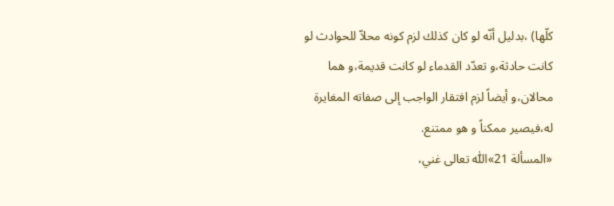كلّها) ،بدليل أنّه لو كان كذلك لزم كونه محلاّ للحوادث لو كانت حادثة،و تعدّد القدماء لو كانت قديمة،و هما محالان،و أيضاً لزم افتقار الواجب إلى صفاته المغايرة له،فيصير ممكناً و هو ممتنع.
«المسألة 21»اللّٰه تعالى غني،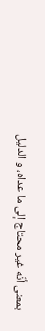بمعنى أنّه غير محتاج إلى ما عداه، و الدليل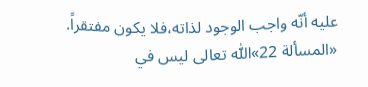عليه أنّه واجب الوجود لذاته،فلا يكون مفتقراً.
«المسألة 22»اللّٰه تعالى ليس في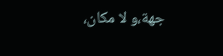جهة،و لا مكان،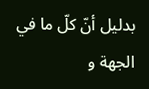بدليل أنّ كلّ ما في الجهة و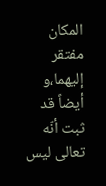المكان مفتقر إليهما،و أيضاً قد ثبت أنّه تعالى ليس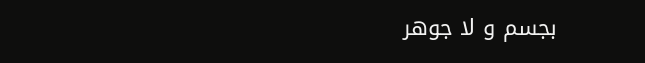بجسم و لا جوهر